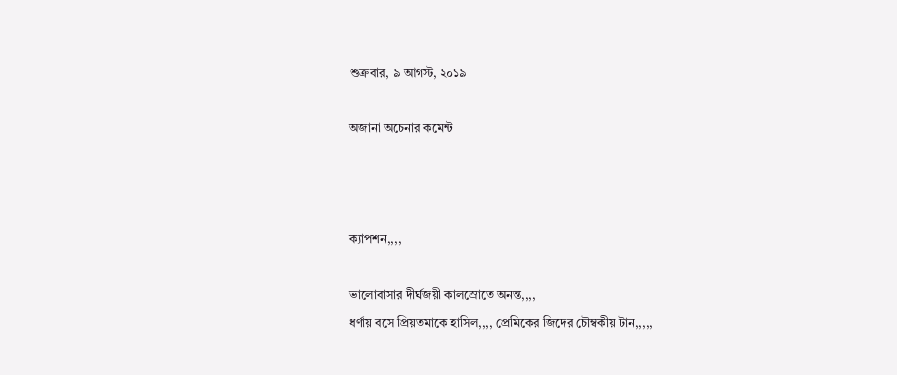শুক্রবার, ৯ আগস্ট, ২০১৯

অজানা অচেনার কমেন্ট



ক্যাপশন,,,,

ভালোবাসার দীর্ঘজয়ী কালস্রোতে অনন্ত,,,,
ধর্ণায় বসে প্রিয়তমাকে হাসিল,,,, প্রেমিকের জিদের চৌম্বকীয় টান,,,,,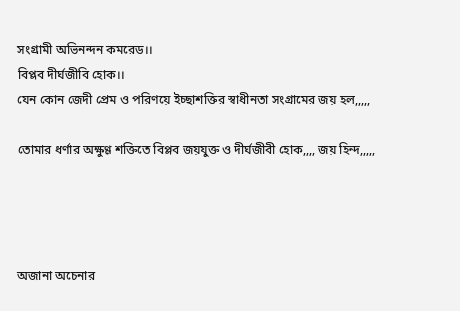সংগ্রামী অভিনন্দন কমরেড।।
বিপ্লব দীর্ঘজীবি হোক।।
যেন কোন জেদী প্রেম ও পরিণয়ে ইচ্ছাশক্তির স্বাধীনতা সংগ্রামের জয় হল,,,,,

তোমার ধর্ণার অক্ষুণ্ণ শক্তিতে বিপ্লব জয়যুক্ত ও দীর্ঘজীবী হোক,,,, জয় হিন্দ,,,,,




অজানা অচেনার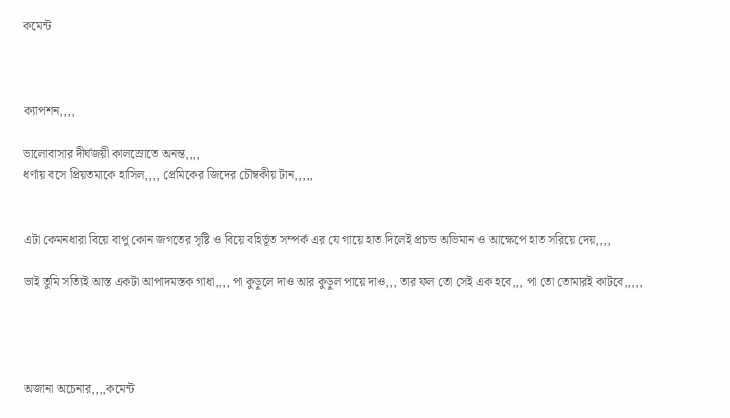কমেন্ট



ক্যাপশন,,,,

ভালোবাসার দীর্ঘজয়ী কালস্রোতে অনন্ত,,,,
ধর্ণায় বসে প্রিয়তমাকে হাসিল,,,, প্রেমিকের জিদের চৌম্বকীয় টান,,,,,


এটা কেমনধারা বিয়ে বাপু কোন জগতের সৃষ্টি ও বিয়ে বহির্ভূত সম্পর্ক এর যে গায়ে হাত দিলেই প্রচন্ড অভিমান ও আক্ষেপে হাত সরিয়ে দেয়,,,,

ভাই তুমি সত্যিই আস্ত একটা আপাদমস্তক গাধা,,,, পা কুড়ুলে দাও আর কুড়ুল পায়ে দাও,,, তার ফল তো সেই এক হবে,,, পা তো তোমার‌ই কাটবে,,,,,




অজানা অচেনার,,,,কমেন্ট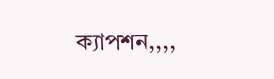ক্যাপশন,,,,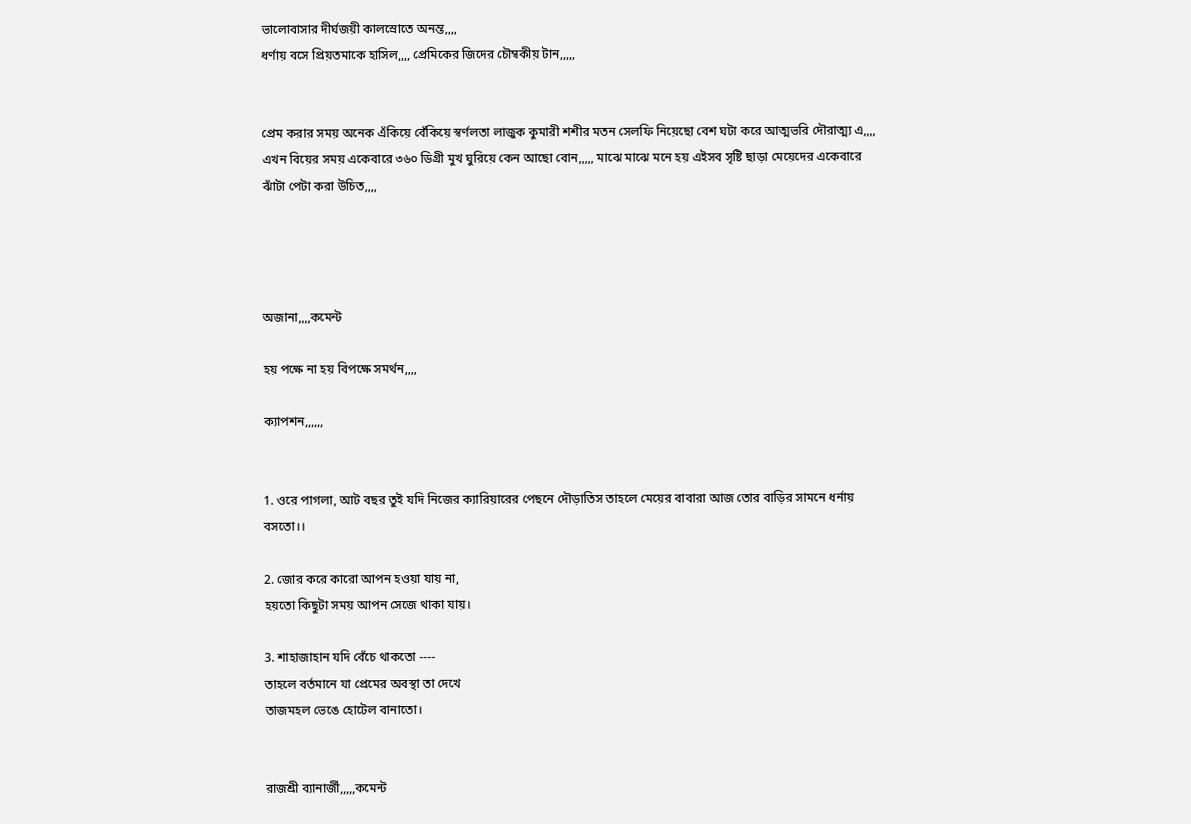ভালোবাসার দীর্ঘজয়ী কালস্রোতে অনন্ত,,,,
ধর্ণায় বসে প্রিয়তমাকে হাসিল,,,, প্রেমিকের জিদের চৌম্বকীয় টান,,,,,


প্রেম করার সময় অনেক এঁকিয়ে বেঁকিয়ে স্বর্ণলতা লাজুক কুমারী শশীর মতন সেলফি নিয়েছো বেশ ঘটা করে আত্মভরি দৌরাত্ম্য এ,,,, এখন বিয়ের সময় একেবারে ৩৬০ ডিগ্রী মুখ ঘুরিয়ে কেন আছো বোন,,,,, মাঝে মাঝে মনে হয় এইসব সৃষ্টি ছাড়া মেয়েদের একেবারে ঝাঁটা পেটা করা উচিত,,,,




অজানা,,,,কমেন্ট

হয় পক্ষে না হয় বিপক্ষে সমর্থন,,,,

ক্যাপশন,,,,,,


1. ওরে পাগলা, আট বছর তুই যদি নিজের ক্যারিয়ারের পেছনে দৌড়াতিস তাহলে মেয়ের বাবারা আজ তোর বাড়ির সামনে ধর্নায় বসতো।।

2. জোর করে কারো আপন হ‌ওয়া যায় না,
হয়তো কিছুটা সময় আপন সেজে থাকা যায়।

3. শাহাজাহান যদি বেঁচে থাকতো ----
তাহলে বর্তমানে যা প্রেমের অবস্থা তা দেখে
তাজমহল ভেঙে হোটেল বানাতো।


রাজশ্রী ব্যানার্জী,,,,,কমেন্ট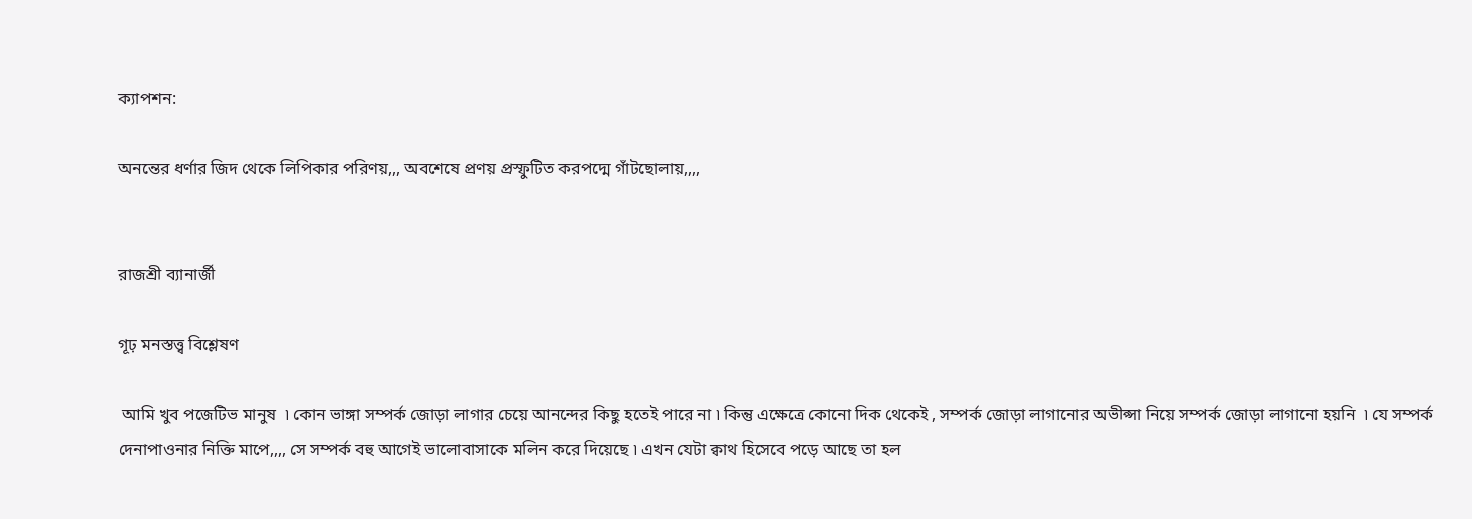ক্যাপশন:

অনন্তের ধর্ণার জিদ থেকে লিপিকার পরিণয়,,, অবশেষে প্রণয় প্রস্ফুটিত করপদ্মে গাঁটছোলায়,,,,


রাজশ্রী ব্যানার্জী

গূঢ় মনস্তত্ত্ব বিশ্লেষণ

 আমি খুব পজেটিভ মানুষ  ৷ কোন ভাঙ্গা সম্পর্ক জোড়া লাগার চেয়ে আনন্দের কিছু হতেই পারে না ৷ কিন্তু এক্ষেত্রে কোনো দিক থেকেই , সম্পর্ক জোড়া লাগানোর অভীপ্সা নিয়ে সম্পর্ক জোড়া লাগানো হয়নি  ৷ যে সম্পর্ক দেনাপাওনার নিক্তি মাপে,,,, সে সম্পর্ক বহু আগেই ভালোবাসাকে মলিন করে দিয়েছে ৷ এখন যেটা ক্বাথ হিসেবে পড়ে আছে তা হল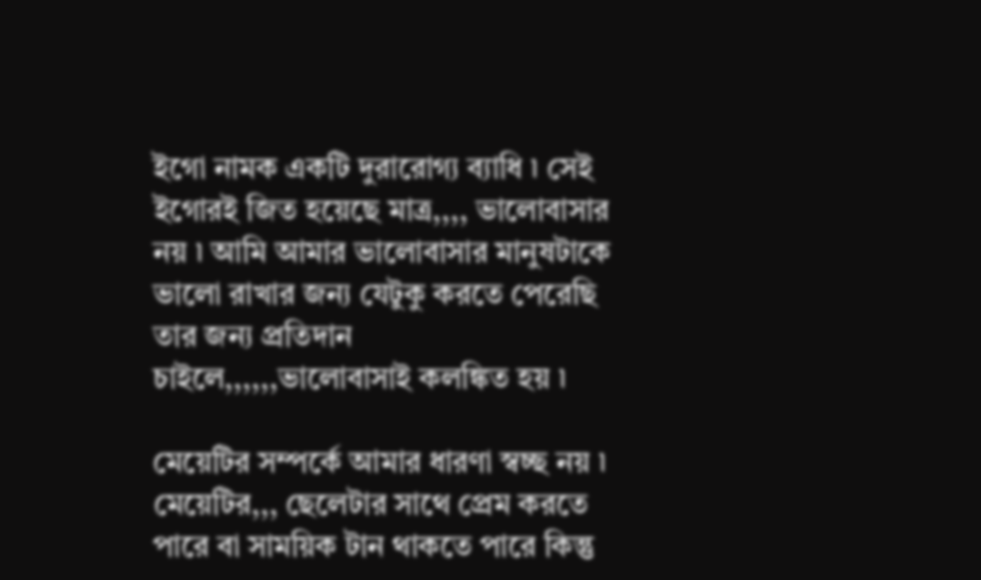ইগো নামক একটি দুরারোগ্য ব্যাধি ৷ সেই ইগোরই জিত হয়েছে মাত্র,,,, ভালোবাসার নয় ৷ আমি আমার ভালোবাসার মানুষটাকে ভালো রাখার জন্য যেটুকু করতে পেরেছি তার জন্য প্রতিদান চাইলে,,,,,,ভালোবাসাই কলঙ্কিত হয় ৷

মেয়েটির সম্পর্কে আমার ধারণা স্বচ্ছ নয় ৷ মেয়েটির,,, ছেলেটার সাথে প্রেম করতে পারে বা সাময়িক টান থাকতে পারে কিন্তু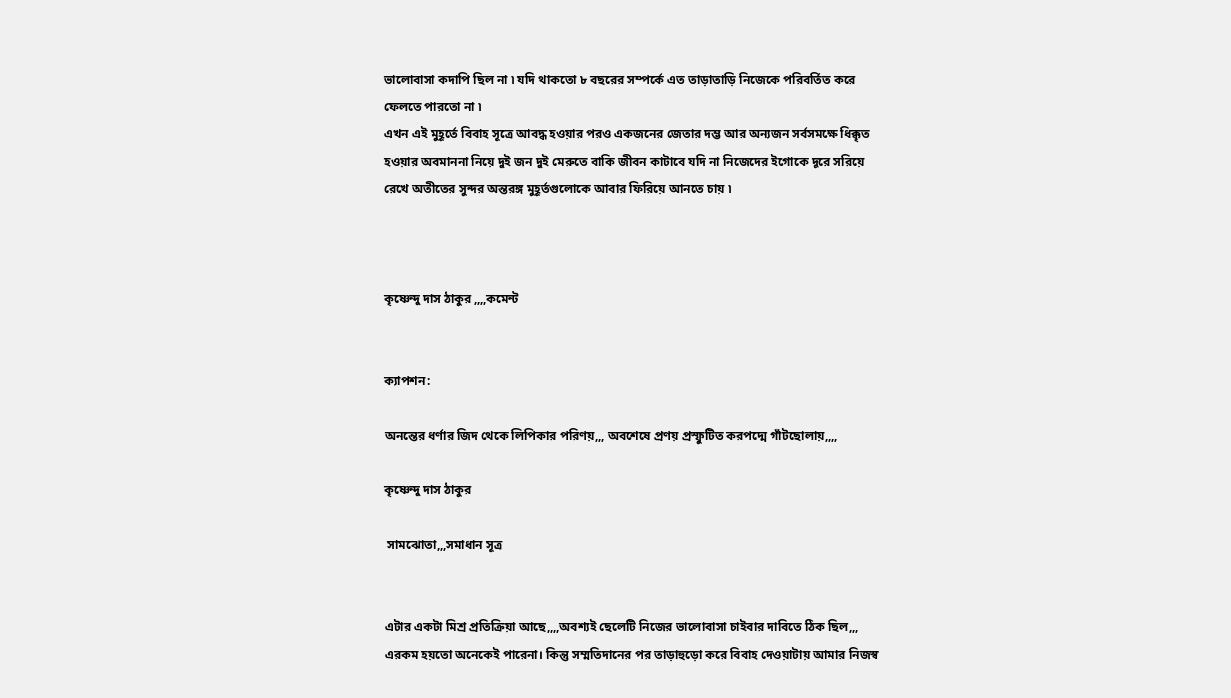ভালোবাসা কদাপি ছিল না ৷ যদি থাকতো ৮ বছরের সম্পর্কে এত তাড়াতাড়ি নিজেকে পরিবর্তিত করে ফেলতে পারতো না ৷
এখন এই মুহূর্তে বিবাহ সূত্রে আবদ্ধ হওয়ার পরও একজনের জেতার দম্ভ আর অন্যজন সর্বসমক্ষে ধিক্কৃত হওয়ার অবমাননা নিয়ে দুই জন দুই মেরুতে বাকি জীবন কাটাবে যদি না নিজেদের ইগোকে দূরে সরিয়ে রেখে অতীতের সুন্দর অন্তরঙ্গ মুহূর্তগুলোকে আবার ফিরিয়ে আনতে চায় ৷



কৃষ্ণেন্দু দাস ঠাকুর ,,,,কমেন্ট


ক্যাপশন:

অনন্তের ধর্ণার জিদ থেকে লিপিকার পরিণয়,,, অবশেষে প্রণয় প্রস্ফুটিত করপদ্মে গাঁটছোলায়,,,,

কৃষ্ণেন্দু দাস ঠাকুর

 সামঝোতা,,,সমাধান সূত্র


এটার একটা মিশ্র প্রতিক্রিয়া আছে,,,,অবশ্যই ছেলেটি নিজের ভালোবাসা চাইবার দাবিতে ঠিক ছিল,,, এরকম হয়তো অনেকেই পারেনা। কিন্তু সম্মতিদানের পর তাড়াহুড়ো করে বিবাহ দেওয়াটায় আমার নিজস্ব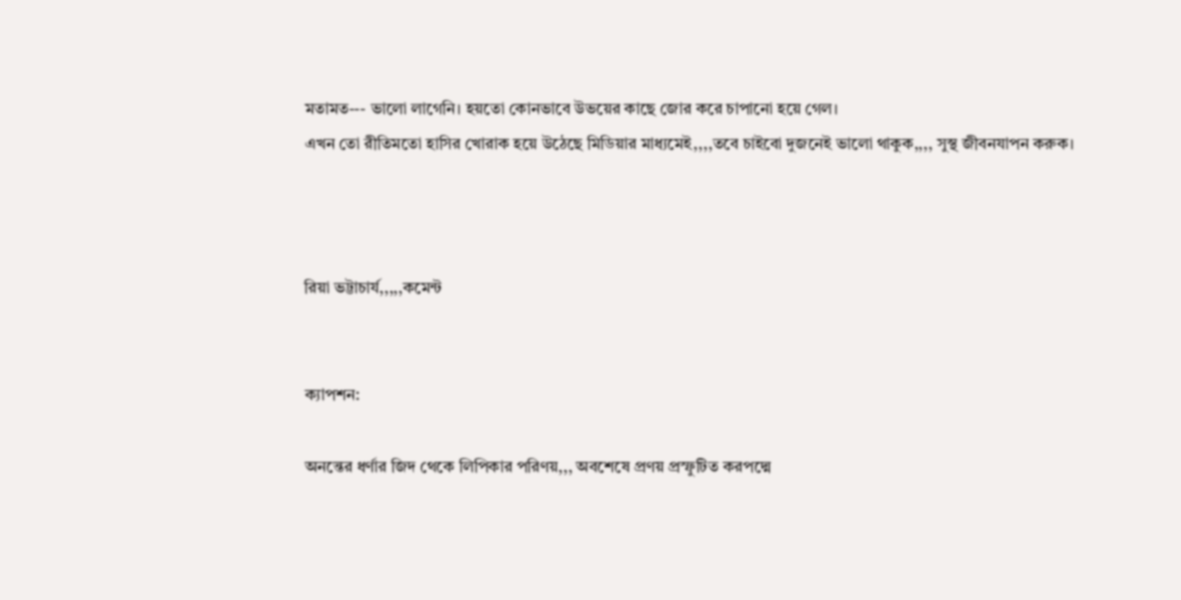মতামত--- ভালো লাগেনি। হয়তো কোনভাবে উভয়ের কাছে জোর করে চাপানো হয়ে গেল।
এখন তো রীতিমতো হাসির খোরাক হয়ে উঠেছে মিডিয়ার মাধ‍্যমেই,,,,তবে চাইবো দুজনেই ভালো থাকুক,,,, সুস্থ জীবনযাপন করুক।



রিয়া ভট্টাচার্য,,,,,কমেন্ট


ক্যাপশন:

অনন্তের ধর্ণার জিদ থেকে লিপিকার পরিণয়,,, অবশেষে প্রণয় প্রস্ফুটিত করপদ্মে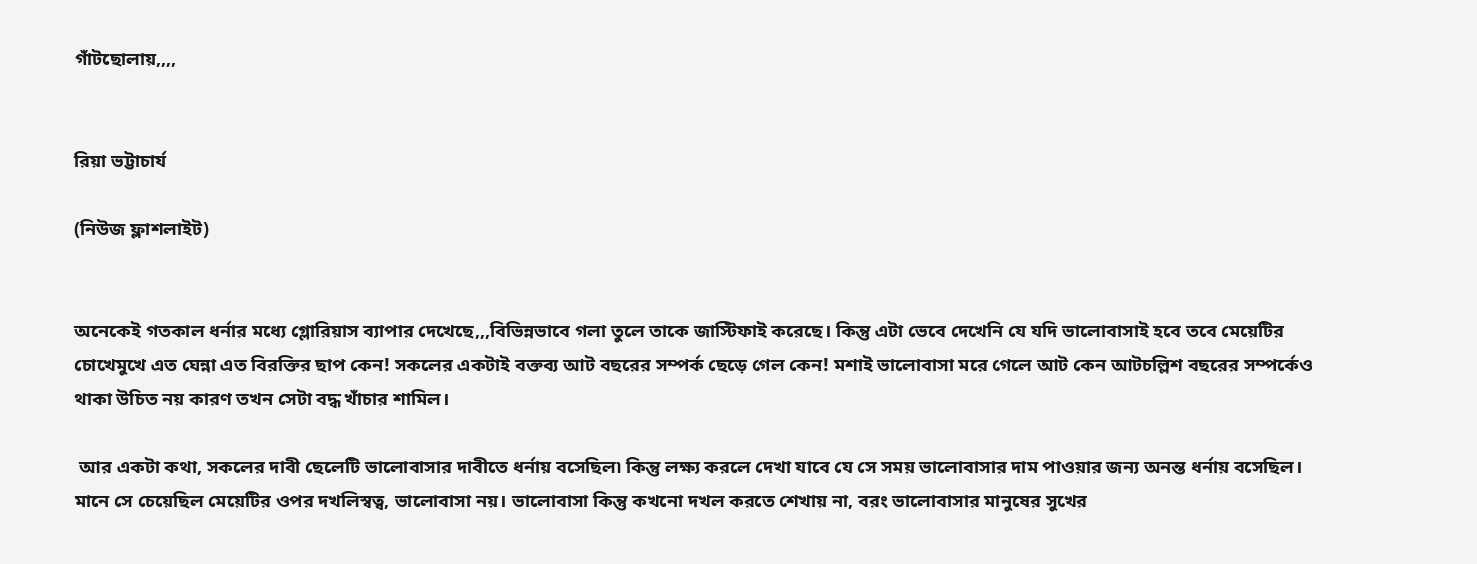গাঁটছোলায়,,,,


রিয়া ভট্টাচার্য

(নিউজ ফ্লাশলাইট)


অনেকেই গতকাল ধর্নার মধ্যে গ্লোরিয়াস ব্যাপার দেখেছে,,,বিভিন্নভাবে গলা তুলে তাকে জাস্টিফাই করেছে। কিন্তু এটা ভেবে দেখেনি যে যদি ভালোবাসাই হবে তবে মেয়েটির চোখেমুখে এত ঘেন্না এত বিরক্তির ছাপ কেন! সকলের একটাই বক্তব্য আট বছরের সম্পর্ক ছেড়ে গেল কেন! মশাই ভালোবাসা মরে গেলে আট কেন আটচল্লিশ বছরের সম্পর্কেও থাকা উচিত নয় কারণ তখন সেটা বদ্ধ খাঁচার শামিল।

 আর একটা কথা, সকলের দাবী ছেলেটি ভালোবাসার দাবীতে ধর্নায় বসেছিল৷ কিন্তু লক্ষ্য করলে দেখা যাবে যে সে সময়‌ ভালোবাসার দাম পাওয়ার জন্য অনন্ত ধর্নায় বসেছিল। মানে সে চেয়েছিল মেয়েটির ওপর দখলিস্বত্ব, ভালোবাসা নয়। ভালোবাসা কিন্তু কখনো দখল করতে শেখায় না, বরং ভালোবাসার মানুষের সুখের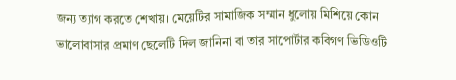জন্য ত্যাগ করতে শেখায়। মেয়েটির সামাজিক সম্মান ধুলোয় মিশিয়ে কোন ভালোবাসার প্রমাণ ছেলেটি দিল জানিনা বা তার সাপোর্টার কবিগণ ভিডিওটি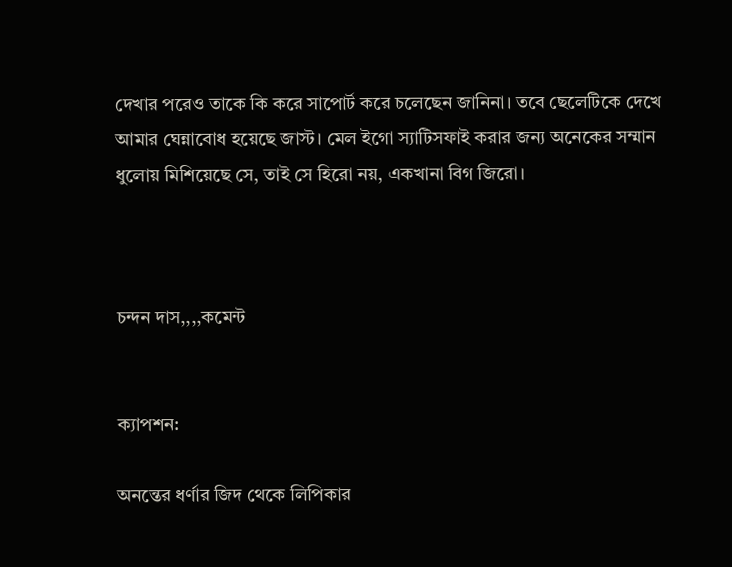দেখার পরেও তাকে কি করে সাপোর্ট করে চলেছেন জানিনা। তবে ছেলেটিকে দেখে আমার ঘেন্নাবোধ হয়েছে জাস্ট। মেল ইগো স্যাটিসফাই করার জন্য অনেকের সম্মান ধুলোয় মিশিয়েছে সে, তাই সে হিরো নয়, একখানা বিগ জিরো।



চন্দন দাস,,,,কমেন্ট


ক্যাপশন:

অনন্তের ধর্ণার জিদ থেকে লিপিকার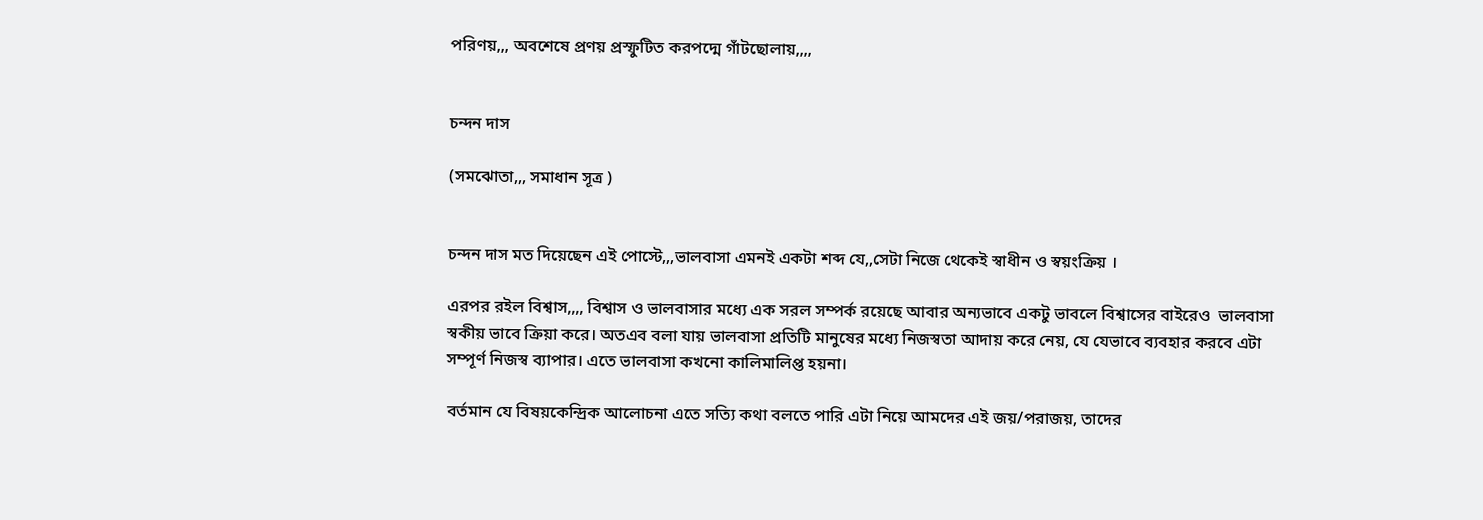পরিণয়,,, অবশেষে প্রণয় প্রস্ফুটিত করপদ্মে গাঁটছোলায়,,,,


চন্দন দাস

(সমঝোতা,,, সমাধান সূত্র )


চন্দন দাস মত দিয়েছেন এই পোস্টে,,,ভালবাসা এমনই একটা শব্দ যে,,সেটা নিজে থেকেই স্বাধীন ও স্বয়ংক্রিয় ।

এরপর রইল বিশ্বাস,,,, বিশ্বাস ও ভালবাসার মধ্যে এক সরল সম্পর্ক রয়েছে আবার অন্যভাবে একটু ভাবলে বিশ্বাসের বাইরেও  ভালবাসা স্বকীয় ভাবে ক্রিয়া করে। অতএব বলা যায় ভালবাসা প্রতিটি মানুষের মধ্যে নিজস্বতা আদায় করে নেয়, যে যেভাবে ব্যবহার করবে এটা সম্পূর্ণ নিজস্ব ব্যাপার। এতে ভালবাসা কখনো কালিমালিপ্ত হয়না।

বর্তমান যে বিষয়কেন্দ্রিক আলোচনা এতে সত্যি কথা বলতে পারি এটা নিয়ে আমদের এই জয়/পরাজয়, তাদের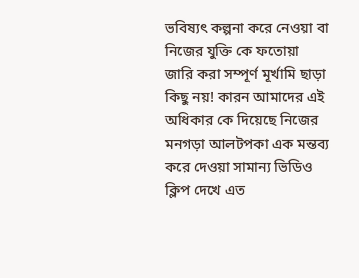ভবিষ্যৎ কল্পনা করে নেওয়া বা নিজের যুক্তি কে ফতোয়া জারি করা সম্পূর্ণ মূর্খামি ছাড়া কিছু নয়! কারন আমাদের এই অধিকার কে দিয়েছে নিজের মনগড়া আলটপকা এক মন্তব্য করে দেওয়া সামান্য ভিডিও ক্লিপ দেখে এত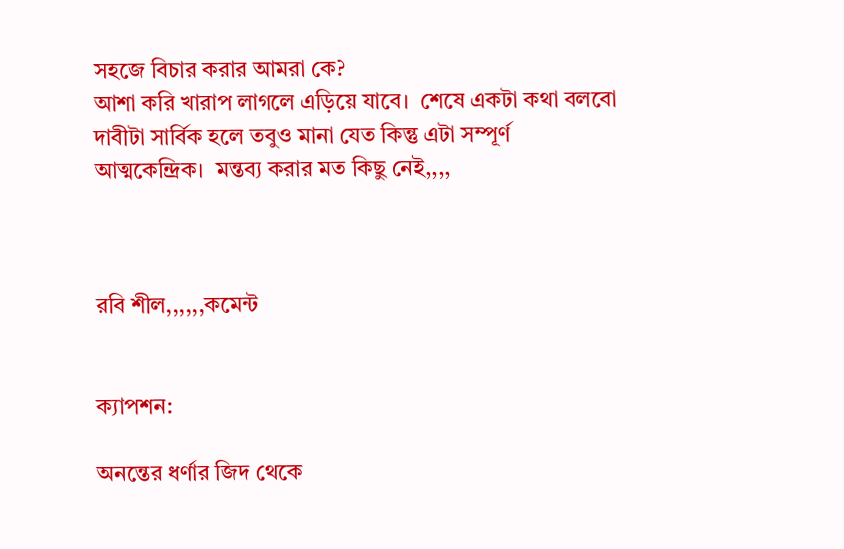সহজে বিচার করার আমরা কে?
আশা করি খারাপ লাগলে এড়িয়ে যাবে।  শেষে একটা কথা বলবো দাবীটা সার্বিক হলে তবুও মানা যেত কিন্তু এটা সম্পূর্ণ আত্মকেন্দ্রিক।  মন্তব্য করার মত কিছু নেই,,,,



রবি শীল,,,,,,কমেন্ট


ক্যাপশন:

অনন্তের ধর্ণার জিদ থেকে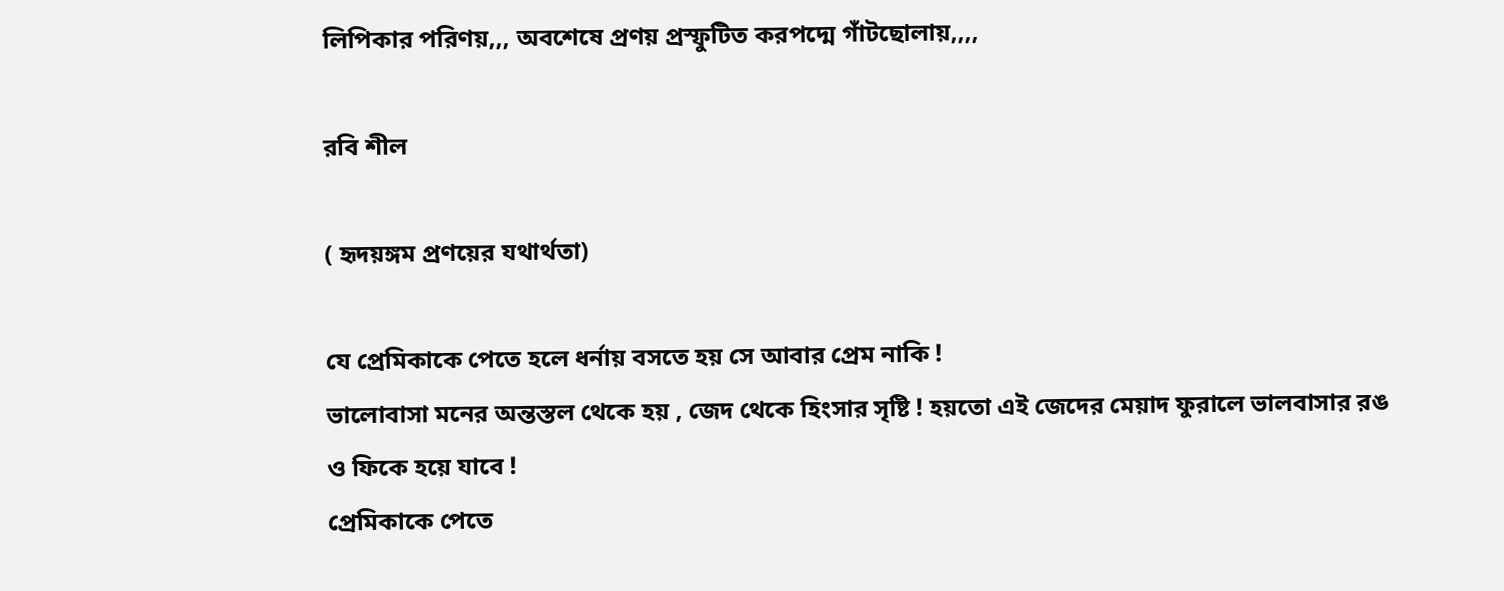লিপিকার পরিণয়,,, অবশেষে প্রণয় প্রস্ফুটিত করপদ্মে গাঁটছোলায়,,,,

রবি শীল

( হৃদয়ঙ্গম প্রণয়ের যথার্থতা)

যে প্রেমিকাকে পেতে হলে ধর্নায় বসতে হয় সে আবার প্রেম নাকি !
ভালোবাসা মনের অন্তস্তল থেকে হয় , জেদ থেকে হিংসার সৃষ্টি ! হয়তো এই জেদের মেয়াদ ফুরালে ভালবাসার রঙ ও ফিকে হয়ে যাবে !
প্রেমিকাকে পেতে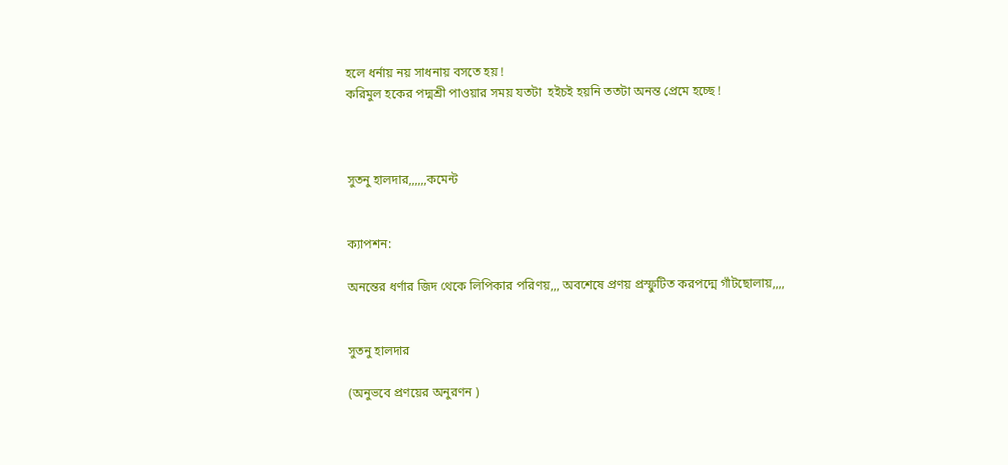হলে ধর্নায় নয় সাধনায় বসতে হয় !
করিমুল হকের পদ্মশ্রী পাওয়ার সময় যতটা  হইচই হয়নি ততটা অনন্ত প্রেমে হচ্ছে !



সুতনু হালদার,,,,,,কমেন্ট


ক্যাপশন:

অনন্তের ধর্ণার জিদ থেকে লিপিকার পরিণয়,,, অবশেষে প্রণয় প্রস্ফুটিত করপদ্মে গাঁটছোলায়,,,,


সুতনু হালদার

(অনুভবে প্রণয়ের অনুরণন )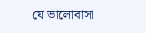যে ভালোবাসা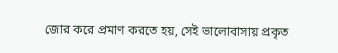জোর করে প্রমাণ করতে হয়, সেই ভালোবাসায় প্রকৃত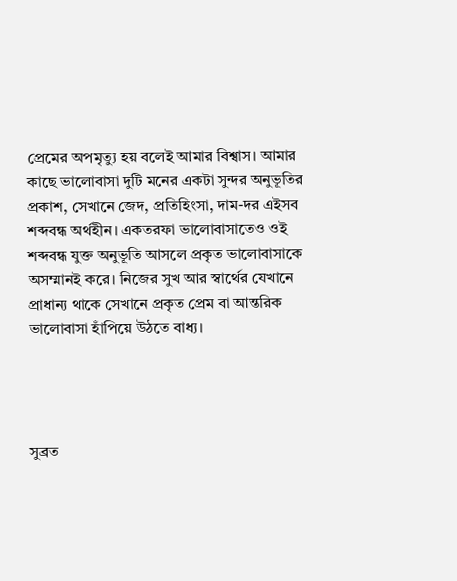প্রেমের অপমৃত্যু হয় বলেই আমার বিশ্বাস। আমার কাছে ভালোবাসা দুটি মনের একটা সুন্দর অনুভূতির প্রকাশ, সেখানে জেদ, প্রতিহিংসা, দাম-দর এইসব শব্দবন্ধ অর্থহীন। একতরফা ভালোবাসাতেও ওই শব্দবন্ধ যুক্ত অনুভূতি আসলে প্রকৃত ভালোবাসাকে অসম্মানই করে। নিজের সুখ আর স্বার্থের যেখানে প্রাধান্য থাকে সেখানে প্রকৃত প্রেম বা আন্তরিক ভালোবাসা হাঁপিয়ে উঠতে বাধ্য।




সুব্রত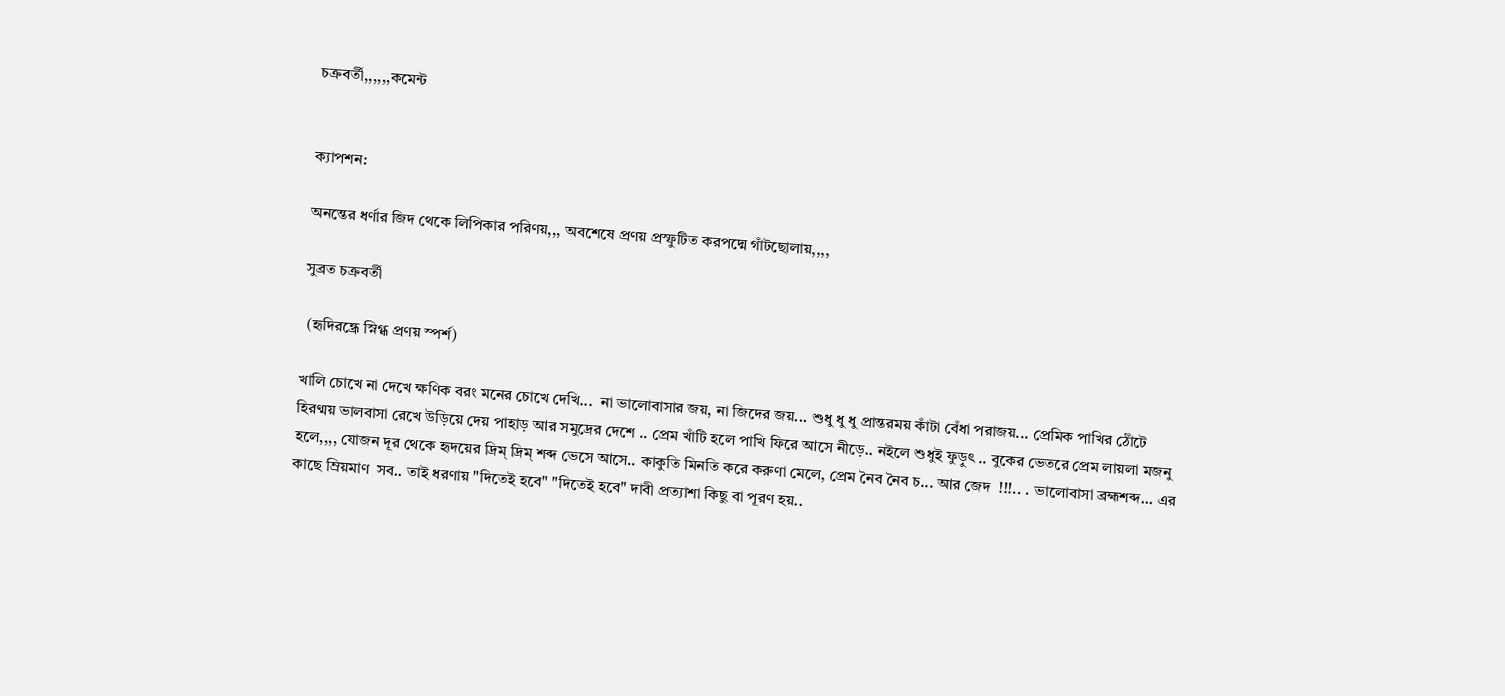চক্রবর্তী,,,,,,কমেন্ট


ক্যাপশন:

অনন্তের ধর্ণার জিদ থেকে লিপিকার পরিণয়,,, অবশেষে প্রণয় প্রস্ফুটিত করপদ্মে গাঁটছোলায়,,,,

সুব্রত চক্রবর্তী

 (হৃদিরন্ধ্রে স্নিগ্ধ প্রণয় স্পর্শ)

খালি চোখে না দেখে ক্ষণিক বরং মনের চোখে দেখি...  না ভালোবাসার জয়, না জিদের জয়... শুধু ধু ধু প্রান্তরময় কাঁটা বেঁধা পরাজয়... প্রেমিক পাখির ঠোঁটে হিরণ্ময় ভালবাসা রেখে উড়িয়ে দেয় পাহাড় আর সমুদ্রের দেশে .. প্রেম খাঁটি হলে পাখি ফিরে আসে নীড়ে.. নইলে শুধুই ফুড়ুৎ .. বুকের ভেতরে প্রেম লায়লা মজনু হলে,,,, যোজন দূর থেকে হৃদয়ের দ্রিম্ দ্রিম্ শব্দ ভেসে আসে.. কাকুতি মিনতি করে করুণা মেলে, প্রেম নৈব নৈব চ... আর জেদ  !!!.. . ভালোবাসা ব্রহ্মশব্দ... এর কাছে ম্রিয়মাণ  সব.. তাই ধরণায় "দিতেই হবে" "দিতেই হবে" দাবী প্রত্যাশা কিছু বা পূরণ হয়..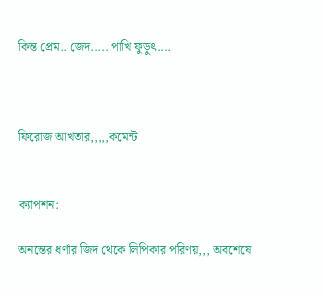কিন্ত প্রেম.. জেদ..... পাখি ফুড়ুৎ....



ফিরোজ আখতার,,,,,কমেন্ট


ক্যাপশন:

অনন্তের ধর্ণার জিদ থেকে লিপিকার পরিণয়,,, অবশেষে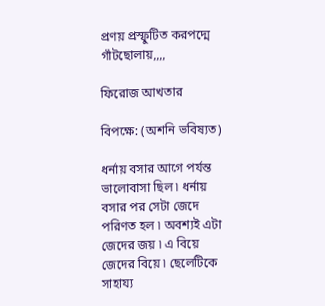প্রণয় প্রস্ফুটিত করপদ্মে গাঁটছোলায়,,,,

ফিরোজ আখতার

বিপক্ষে: (অশনি ভবিষ্যত)

ধর্নায় বসার আগে পর্যন্ত ভালোবাসা ছিল ৷ ধর্নায় বসার পর সেটা জেদে পরিণত হল ৷ অবশ্যই এটা জেদের জয় ৷ এ বিয়ে জেদের বিয়ে ৷ ছেলেটিকে সাহায্য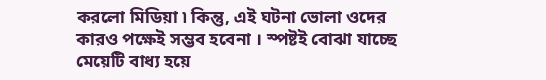করলো মিডিয়া ৷ কিন্তু, এই ঘটনা ভোলা ওদের কারও পক্ষেই সম্ভব হবেনা । স্পষ্টই বোঝা যাচ্ছে মেয়েটি বাধ্য হয়ে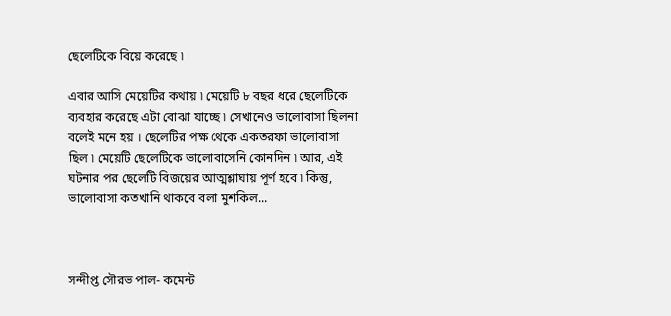ছেলেটিকে বিয়ে করেছে ৷

এবার আসি মেয়েটির কথায় ৷ মেয়েটি ৮ বছর ধরে ছেলেটিকে ব্যবহার করেছে এটা বোঝা যাচ্ছে ৷ সেখানেও ভালোবাসা ছিলনা বলেই মনে হয় । ছেলেটির পক্ষ থেকে একতরফা ভালোবাসা ছিল ৷ মেয়েটি ছেলেটিকে ভালোবাসেনি কোনদিন ৷ আর, এই ঘটনার পর ছেলেটি বিজয়ের আত্মশ্লাঘায় পূর্ণ হবে ৷ কিন্তু, ভালোবাসা কতখানি থাকবে বলা মুশকিল...



সন্দীপ্ত সৌরভ পাল- কমেন্ট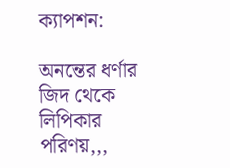ক্যাপশন:

অনন্তের ধর্ণার জিদ থেকে লিপিকার পরিণয়,,,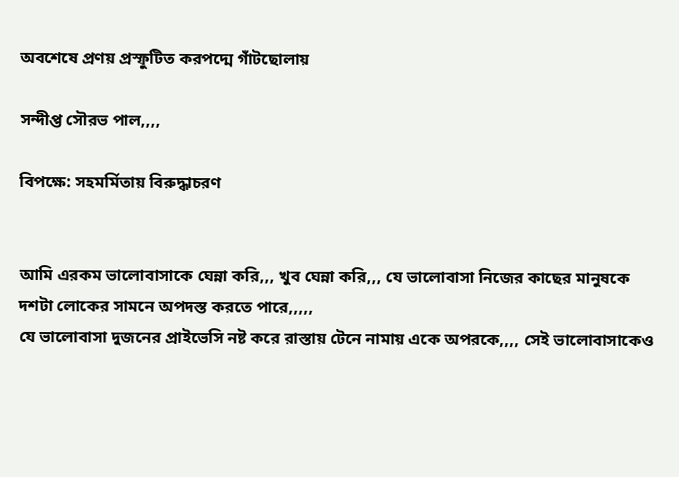অবশেষে প্রণয় প্রস্ফুটিত করপদ্মে গাঁটছোলায়

সন্দীপ্ত সৌরভ পাল,,,,

বিপক্ষে: সহমর্মিতায় বিরুদ্ধাচরণ


আমি এরকম ভালোবাসাকে ঘেন্না করি,,, খুব ঘেন্না করি,,, যে ভালোবাসা নিজের কাছের মানুষকে দশটা লোকের সামনে অপদস্ত করতে পারে,,,,,
যে ভালোবাসা দুজনের প্রাইভেসি নষ্ট করে রাস্তায় টেনে নামায় একে অপরকে,,,, সেই ভালোবাসাকেও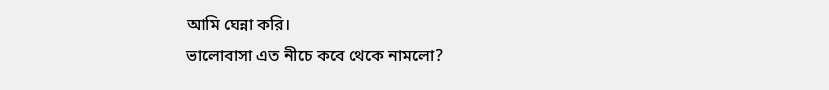আমি ঘেন্না করি।
ভালোবাসা এত নীচে কবে থেকে নামলো?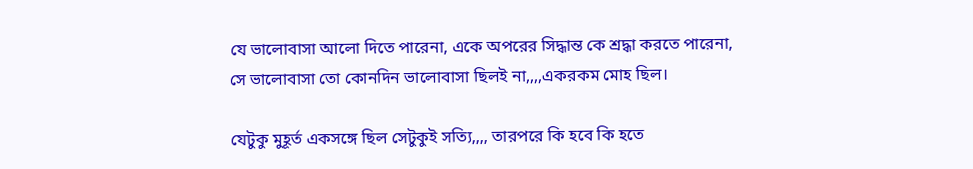যে ভালোবাসা আলো দিতে পারেনা, একে অপরের সিদ্ধান্ত কে শ্রদ্ধা করতে পারেনা, সে ভালোবাসা তো কোনদিন ভালোবাসা ছিলই না,,,,একরকম মোহ ছিল।

যেটুকু মুহূর্ত একসঙ্গে ছিল সেটুকুই সত্যি,,,, তারপরে কি হবে কি হতে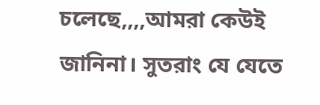চলেছে,,,,আমরা কেউই জানিনা। সুতরাং যে যেতে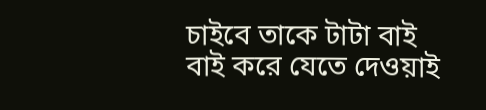চাইবে তাকে টাটা বাই বাই করে যেতে দেওয়াই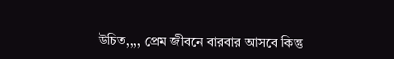উচিত,,,, প্রেম জীবনে বারবার আসবে কিন্তু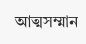আত্মসম্মান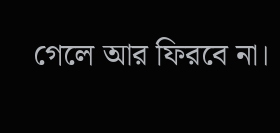গেলে আর ফিরবে না।